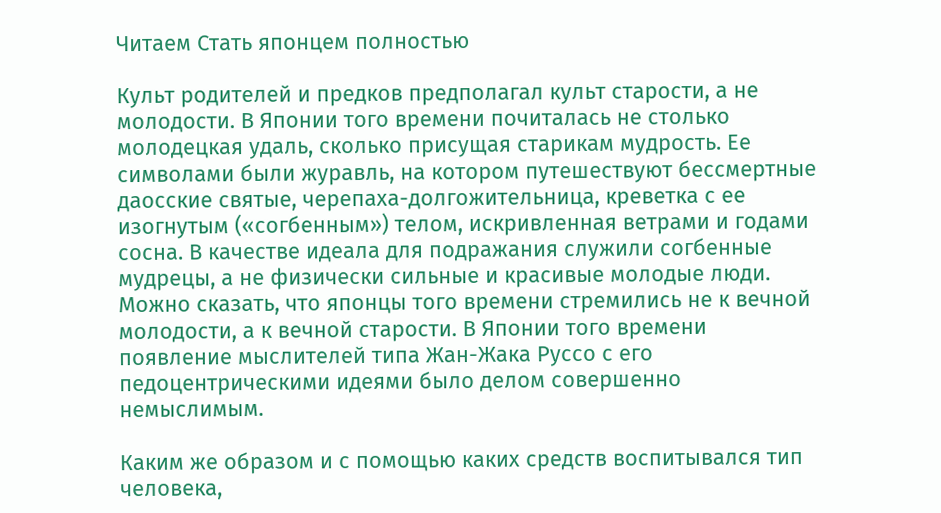Читаем Стать японцем полностью

Культ родителей и предков предполагал культ старости, а не молодости. В Японии того времени почиталась не столько молодецкая удаль, сколько присущая старикам мудрость. Ее символами были журавль, на котором путешествуют бессмертные даосские святые, черепаха-долгожительница, креветка с ее изогнутым («согбенным») телом, искривленная ветрами и годами сосна. В качестве идеала для подражания служили согбенные мудрецы, а не физически сильные и красивые молодые люди. Можно сказать, что японцы того времени стремились не к вечной молодости, а к вечной старости. В Японии того времени появление мыслителей типа Жан-Жака Руссо с его педоцентрическими идеями было делом совершенно немыслимым.

Каким же образом и с помощью каких средств воспитывался тип человека,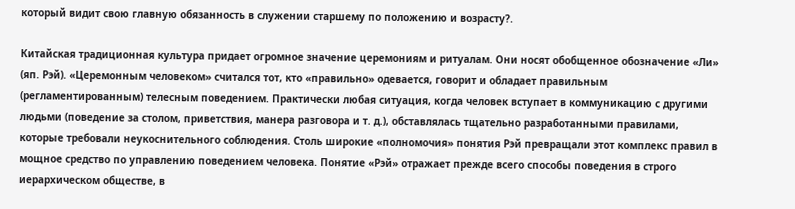который видит свою главную обязанность в служении старшему по положению и возрасту?.

Китайская традиционная культура придает огромное значение церемониям и ритуалам. Они носят обобщенное обозначение «Ли» (яп. Рэй). «Церемонным человеком» считался тот, кто «правильно» одевается, говорит и обладает правильным (регламентированным) телесным поведением. Практически любая ситуация, когда человек вступает в коммуникацию с другими людьми (поведение за столом, приветствия, манера разговора и т. д.), обставлялась тщательно разработанными правилами, которые требовали неукоснительного соблюдения. Столь широкие «полномочия» понятия Рэй превращали этот комплекс правил в мощное средство по управлению поведением человека. Понятие «Рэй» отражает прежде всего способы поведения в строго иерархическом обществе, в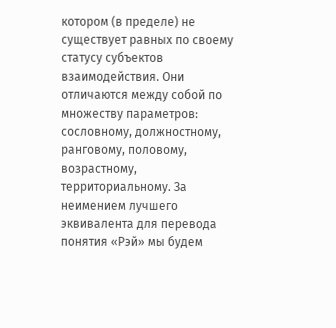котором (в пределе) не существует равных по своему статусу субъектов взаимодействия. Они отличаются между собой по множеству параметров: сословному, должностному, ранговому, половому, возрастному, территориальному. За неимением лучшего эквивалента для перевода понятия «Рэй» мы будем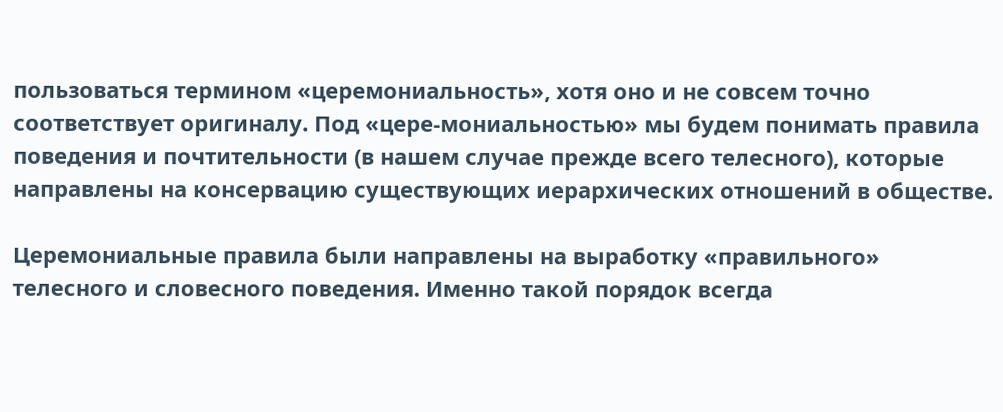пользоваться термином «церемониальность», хотя оно и не совсем точно соответствует оригиналу. Под «цере-мониальностью» мы будем понимать правила поведения и почтительности (в нашем случае прежде всего телесного), которые направлены на консервацию существующих иерархических отношений в обществе.

Церемониальные правила были направлены на выработку «правильного» телесного и словесного поведения. Именно такой порядок всегда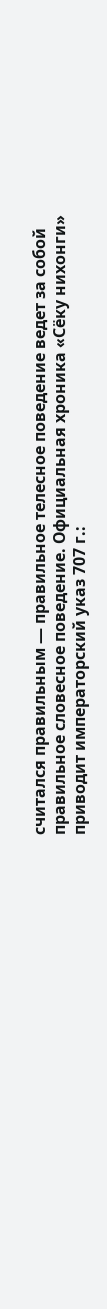считался правильным — правильное телесное поведение ведет за собой правильное словесное поведение. Официальная хроника «Сёку нихонги» приводит императорский указ 707 г.: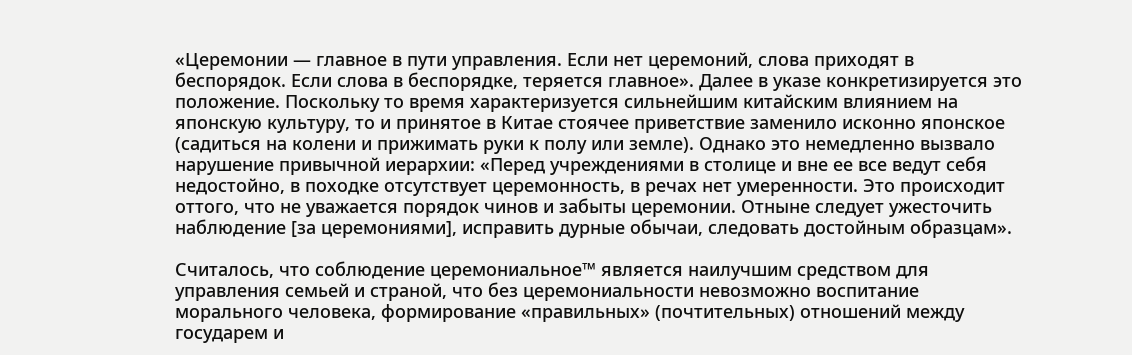«Церемонии — главное в пути управления. Если нет церемоний, слова приходят в беспорядок. Если слова в беспорядке, теряется главное». Далее в указе конкретизируется это положение. Поскольку то время характеризуется сильнейшим китайским влиянием на японскую культуру, то и принятое в Китае стоячее приветствие заменило исконно японское (садиться на колени и прижимать руки к полу или земле). Однако это немедленно вызвало нарушение привычной иерархии: «Перед учреждениями в столице и вне ее все ведут себя недостойно, в походке отсутствует церемонность, в речах нет умеренности. Это происходит оттого, что не уважается порядок чинов и забыты церемонии. Отныне следует ужесточить наблюдение [за церемониями], исправить дурные обычаи, следовать достойным образцам».

Считалось, что соблюдение церемониальное™ является наилучшим средством для управления семьей и страной, что без церемониальности невозможно воспитание морального человека, формирование «правильных» (почтительных) отношений между государем и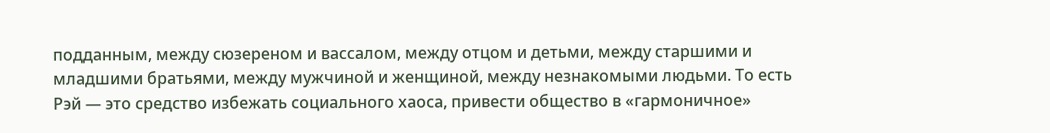подданным, между сюзереном и вассалом, между отцом и детьми, между старшими и младшими братьями, между мужчиной и женщиной, между незнакомыми людьми. То есть Рэй — это средство избежать социального хаоса, привести общество в «гармоничное»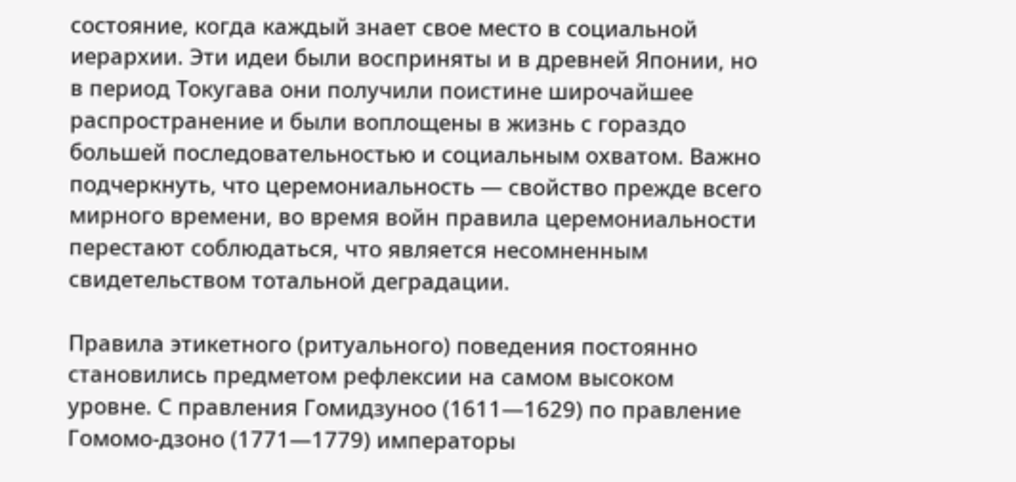состояние, когда каждый знает свое место в социальной иерархии. Эти идеи были восприняты и в древней Японии, но в период Токугава они получили поистине широчайшее распространение и были воплощены в жизнь с гораздо большей последовательностью и социальным охватом. Важно подчеркнуть, что церемониальность — свойство прежде всего мирного времени, во время войн правила церемониальности перестают соблюдаться, что является несомненным свидетельством тотальной деградации.

Правила этикетного (ритуального) поведения постоянно становились предметом рефлексии на самом высоком уровне. С правления Гомидзуноо (1611—1629) по правление Гомомо-дзоно (1771—1779) императоры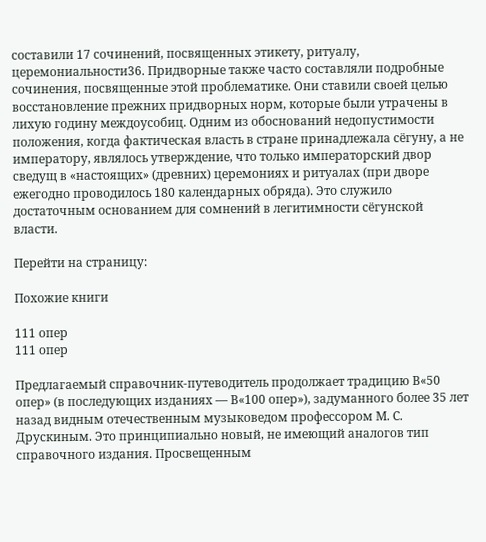составили 17 сочинений, посвященных этикету, ритуалу, церемониальности36. Придворные также часто составляли подробные сочинения, посвященные этой проблематике. Они ставили своей целью восстановление прежних придворных норм, которые были утрачены в лихую годину междоусобиц. Одним из обоснований недопустимости положения, когда фактическая власть в стране принадлежала сёгуну, а не императору, являлось утверждение, что только императорский двор сведущ в «настоящих» (древних) церемониях и ритуалах (при дворе ежегодно проводилось 180 календарных обряда). Это служило достаточным основанием для сомнений в легитимности сёгунской власти.

Перейти на страницу:

Похожие книги

111 опер
111 опер

Предлагаемый справочник-путеводитель продолжает традицию В«50 опер» (в последующих изданиях — В«100 опер»), задуманного более 35 лет назад видным отечественным музыковедом профессором М. С. Друскиным. Это принципиально новый, не имеющий аналогов тип справочного издания. Просвещенным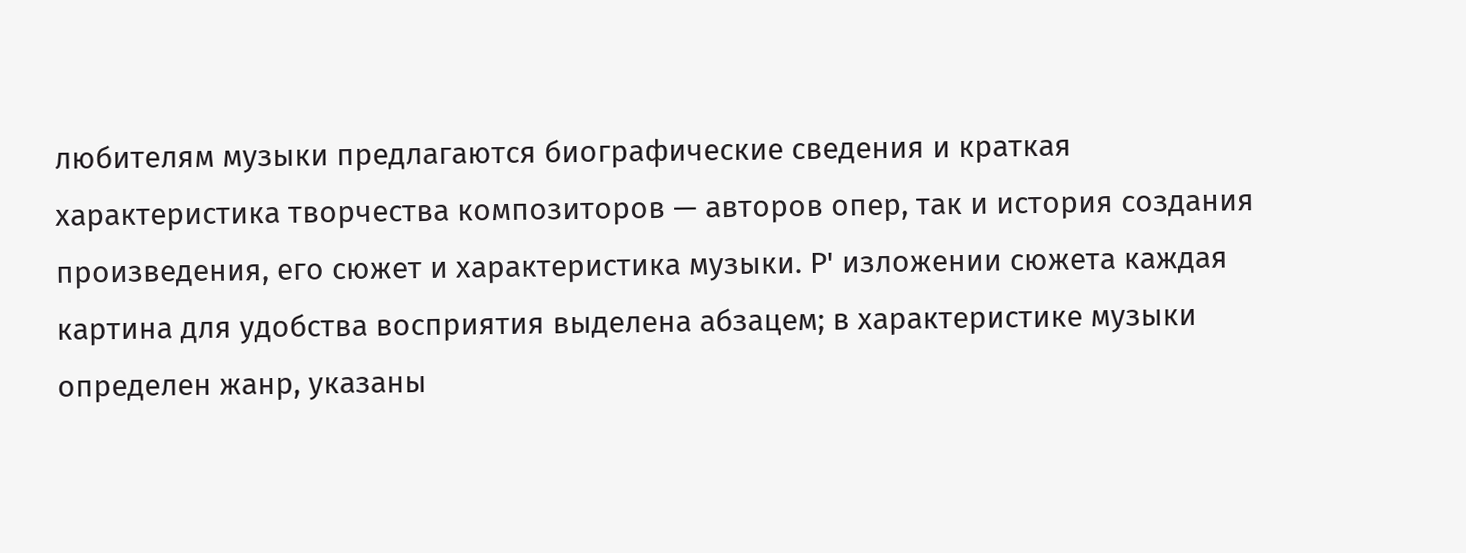любителям музыки предлагаются биографические сведения и краткая характеристика творчества композиторов — авторов опер, так и история создания произведения, его сюжет и характеристика музыки. Р' изложении сюжета каждая картина для удобства восприятия выделена абзацем; в характеристике музыки определен жанр, указаны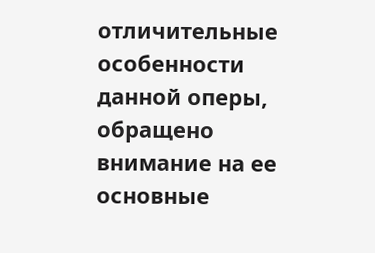отличительные особенности данной оперы, обращено внимание на ее основные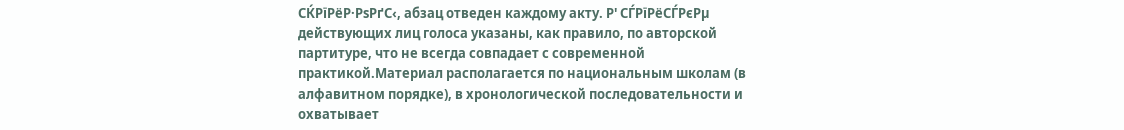СЌРїРёР·РѕРґС‹, абзац отведен каждому акту. Р' СЃРїРёСЃРєРµ действующих лиц голоса указаны, как правило, по авторской партитуре, что не всегда совпадает с современной практикой.Материал располагается по национальным школам (в алфавитном порядке), в хронологической последовательности и охватывает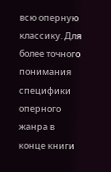всю оперную классику. Для более точного понимания специфики оперного жанра в конце книги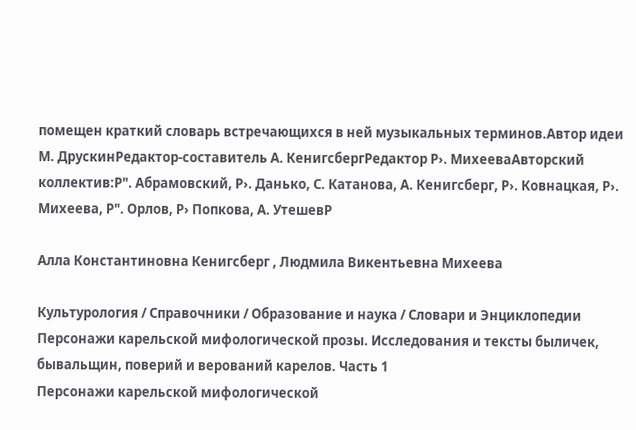помещен краткий словарь встречающихся в ней музыкальных терминов.Автор идеи М. ДрускинРедактор-составитель А. КенигсбергРедактор Р›. МихееваАвторский коллектив:Р". Абрамовский, Р›. Данько, С. Катанова, А. Кенигсберг, Р›. Ковнацкая, Р›. Михеева, Р". Орлов, Р› Попкова, А. УтешевР

Алла Константиновна Кенигсберг , Людмила Викентьевна Михеева

Культурология / Справочники / Образование и наука / Словари и Энциклопедии
Персонажи карельской мифологической прозы. Исследования и тексты быличек, бывальщин, поверий и верований карелов. Часть 1
Персонажи карельской мифологической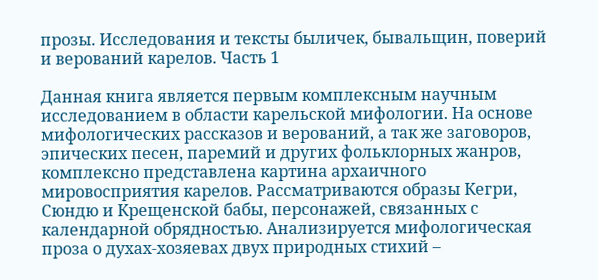прозы. Исследования и тексты быличек, бывальщин, поверий и верований карелов. Часть 1

Данная книга является первым комплексным научным исследованием в области карельской мифологии. На основе мифологических рассказов и верований, а так же заговоров, эпических песен, паремий и других фольклорных жанров, комплексно представлена картина архаичного мировосприятия карелов. Рассматриваются образы Кегри, Сюндю и Крещенской бабы, персонажей, связанных с календарной обрядностью. Анализируется мифологическая проза о духах-хозяевах двух природных стихий –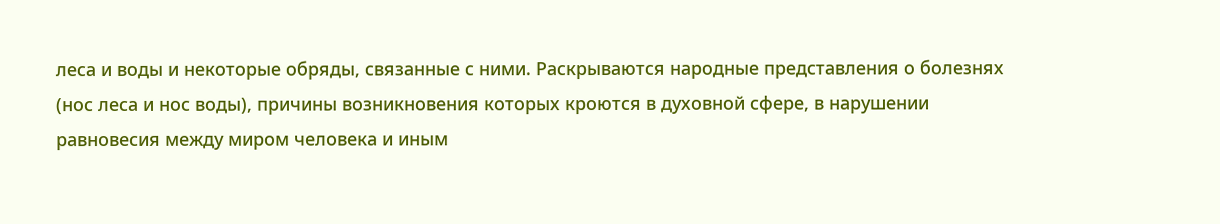леса и воды и некоторые обряды, связанные с ними. Раскрываются народные представления о болезнях (нос леса и нос воды), причины возникновения которых кроются в духовной сфере, в нарушении равновесия между миром человека и иным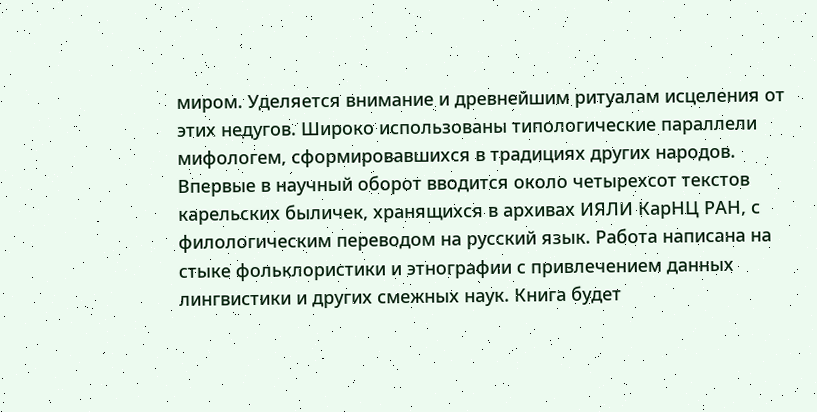миром. Уделяется внимание и древнейшим ритуалам исцеления от этих недугов. Широко использованы типологические параллели мифологем, сформировавшихся в традициях других народов. Впервые в научный оборот вводится около четырехсот текстов карельских быличек, хранящихся в архивах ИЯЛИ КарНЦ РАН, с филологическим переводом на русский язык. Работа написана на стыке фольклористики и этнографии с привлечением данных лингвистики и других смежных наук. Книга будет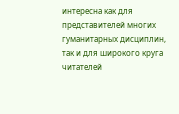интересна как для представителей многих гуманитарных дисциплин, так и для широкого круга читателей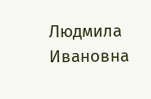Людмила Ивановна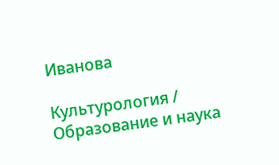Иванова

Культурология / Образование и наука